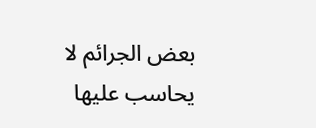بعض الجرائم لا يحاسب عليها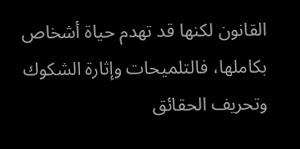القانون لكنها قد تهدم حياة أشخاص بكاملها، فالتلميحات وإثارة الشكوك وتحريف الحقائق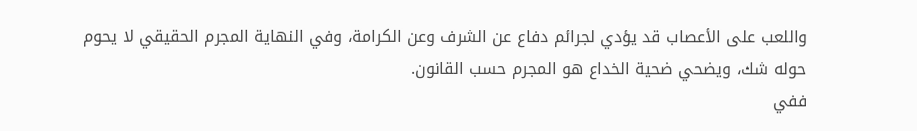واللعب على الأعصاب قد يؤدي لجرائم دفاع عن الشرف وعن الكرامة، وفي النهاية المجرم الحقيقي لا يحوم حوله شك، ويضحي ضحية الخداع هو المجرم حسب القانون.
ففي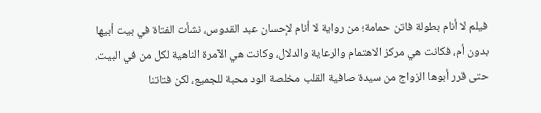فيلم لا أنام بطولة فاتن حمامة؛ من رواية لا أنام لإحسان عبد القدوس، نشأت الفتاة في بيت أبيها بدون أم، فكانت هي مركز الاهتمام والرعاية والدلال، وكانت هي الآمرة الناهية لكل من في البيت.
حتى قرر أبوها الزواج من سيدة صافية القلب مخلصة الود محبة للجميع، لكن فتاتنا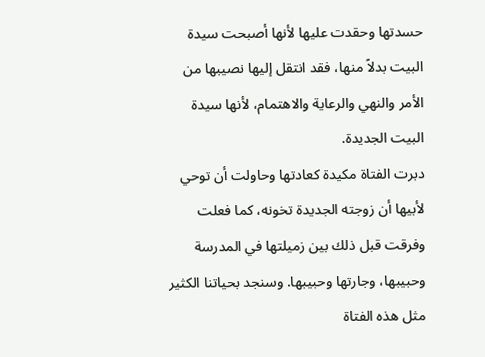حسدتها وحقدت عليها لأنها أصبحت سيدة البيت بدلاً منها، فقد انتقل إليها نصيبها من الأمر والنهي والرعاية والاهتمام، لأنها سيدة البيت الجديدة.
دبرت الفتاة مكيدة كعادتها وحاولت أن توحي لأبيها أن زوجته الجديدة تخونه، كما فعلت وفرقت قبل ذلك بين زميلتها في المدرسة وحبيبها، وجارتها وحبيبها. وسنجد بحياتنا الكثير مثل هذه الفتاة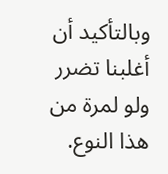وبالتأكيد أن أغلبنا تضرر ولو لمرة من هذا النوع.